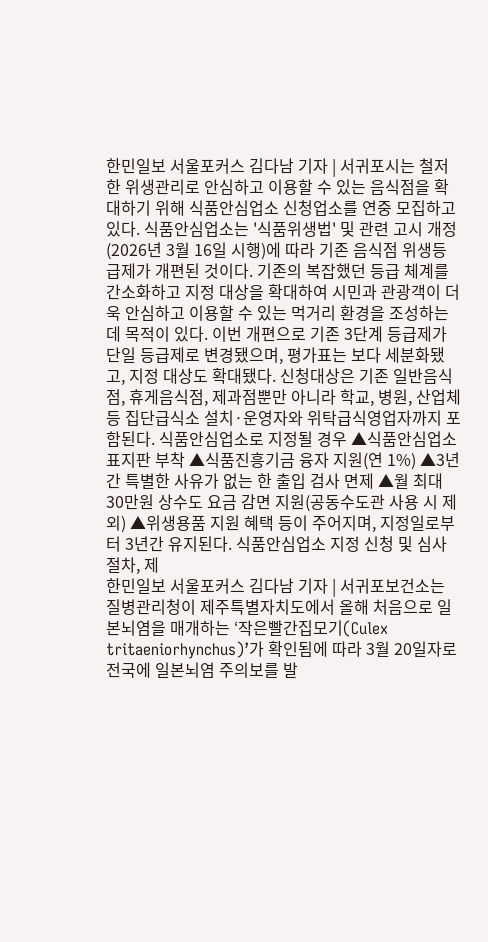한민일보 서울포커스 김다남 기자 | 서귀포시는 철저한 위생관리로 안심하고 이용할 수 있는 음식점을 확대하기 위해 식품안심업소 신청업소를 연중 모집하고 있다. 식품안심업소는 '식품위생법' 및 관련 고시 개정(2026년 3월 16일 시행)에 따라 기존 음식점 위생등급제가 개편된 것이다. 기존의 복잡했던 등급 체계를 간소화하고 지정 대상을 확대하여 시민과 관광객이 더욱 안심하고 이용할 수 있는 먹거리 환경을 조성하는 데 목적이 있다. 이번 개편으로 기존 3단계 등급제가 단일 등급제로 변경됐으며, 평가표는 보다 세분화됐고, 지정 대상도 확대됐다. 신청대상은 기존 일반음식점, 휴게음식점, 제과점뿐만 아니라 학교, 병원, 산업체 등 집단급식소 설치·운영자와 위탁급식영업자까지 포함된다. 식품안심업소로 지정될 경우 ▲식품안심업소 표지판 부착 ▲식품진흥기금 융자 지원(연 1%) ▲3년간 특별한 사유가 없는 한 출입 검사 면제 ▲월 최대 30만원 상수도 요금 감면 지원(공동수도관 사용 시 제외) ▲위생용품 지원 혜택 등이 주어지며, 지정일로부터 3년간 유지된다. 식품안심업소 지정 신청 및 심사 절차, 제
한민일보 서울포커스 김다남 기자 | 서귀포보건소는 질병관리청이 제주특별자치도에서 올해 처음으로 일본뇌염을 매개하는 ‘작은빨간집모기(Culex tritaeniorhynchus)’가 확인됨에 따라 3월 20일자로 전국에 일본뇌염 주의보를 발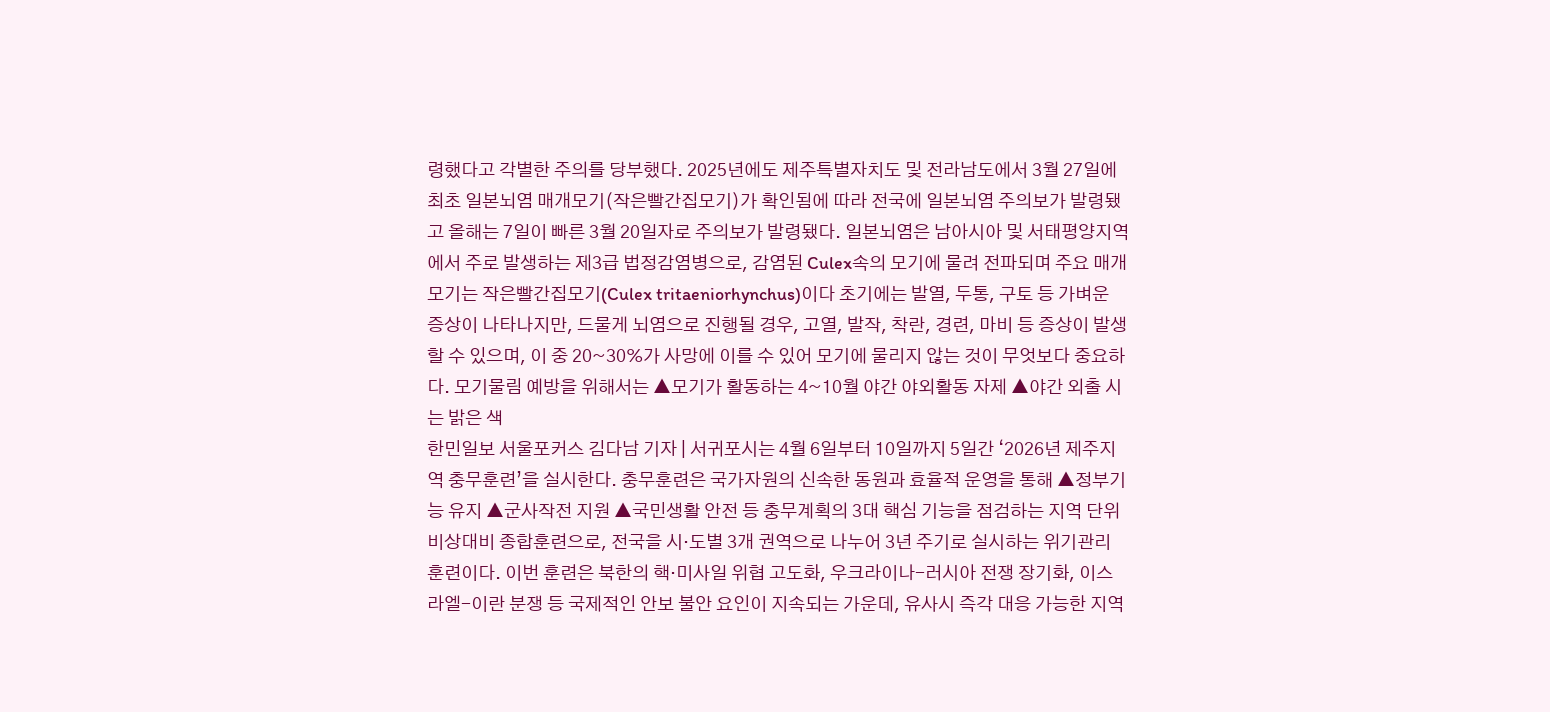령했다고 각별한 주의를 당부했다. 2025년에도 제주특별자치도 및 전라남도에서 3월 27일에 최초 일본뇌염 매개모기(작은빨간집모기)가 확인됨에 따라 전국에 일본뇌염 주의보가 발령됐고 올해는 7일이 빠른 3월 20일자로 주의보가 발령됐다. 일본뇌염은 남아시아 및 서태평양지역에서 주로 발생하는 제3급 법정감염병으로, 감염된 Culex속의 모기에 물려 전파되며 주요 매개모기는 작은빨간집모기(Culex tritaeniorhynchus)이다 초기에는 발열, 두통, 구토 등 가벼운 증상이 나타나지만, 드물게 뇌염으로 진행될 경우, 고열, 발작, 착란, 경련, 마비 등 증상이 발생할 수 있으며, 이 중 20~30%가 사망에 이를 수 있어 모기에 물리지 않는 것이 무엇보다 중요하다. 모기물림 예방을 위해서는 ▲모기가 활동하는 4~10월 야간 야외활동 자제 ▲야간 외출 시는 밝은 색
한민일보 서울포커스 김다남 기자 | 서귀포시는 4월 6일부터 10일까지 5일간 ‘2026년 제주지역 충무훈련’을 실시한다. 충무훈련은 국가자원의 신속한 동원과 효율적 운영을 통해 ▲정부기능 유지 ▲군사작전 지원 ▲국민생활 안전 등 충무계획의 3대 핵심 기능을 점검하는 지역 단위 비상대비 종합훈련으로, 전국을 시·도별 3개 권역으로 나누어 3년 주기로 실시하는 위기관리 훈련이다. 이번 훈련은 북한의 핵·미사일 위협 고도화, 우크라이나-러시아 전쟁 장기화, 이스라엘-이란 분쟁 등 국제적인 안보 불안 요인이 지속되는 가운데, 유사시 즉각 대응 가능한 지역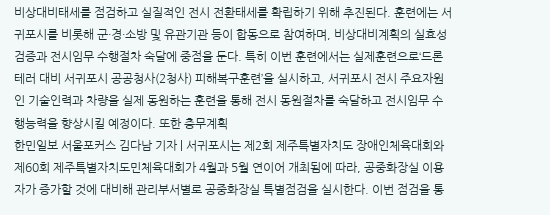비상대비태세를 점검하고 실질적인 전시 전환태세를 확립하기 위해 추진된다. 훈련에는 서귀포시를 비롯해 군·경·소방 및 유관기관 등이 합동으로 참여하며, 비상대비계획의 실효성 검증과 전시임무 수행절차 숙달에 중점을 둔다. 특히 이번 훈련에서는 실제훈련으로‘드론 테러 대비 서귀포시 공공청사(2청사) 피해복구훈련’을 실시하고, 서귀포시 전시 주요자원인 기술인력과 차량을 실제 동원하는 훈련을 통해 전시 동원절차를 숙달하고 전시임무 수행능력을 향상시킬 예정이다. 또한 충무계획
한민일보 서울포커스 김다남 기자 | 서귀포시는 제2회 제주특별자치도 장애인체육대회와 제60회 제주특별자치도민체육대회가 4월과 5월 연이어 개최됨에 따라, 공중화장실 이용자가 증가할 것에 대비해 관리부서별로 공중화장실 특별점검을 실시한다. 이번 점검을 통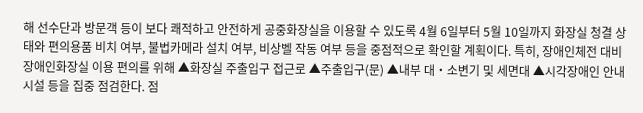해 선수단과 방문객 등이 보다 쾌적하고 안전하게 공중화장실을 이용할 수 있도록 4월 6일부터 5월 10일까지 화장실 청결 상태와 편의용품 비치 여부, 불법카메라 설치 여부, 비상벨 작동 여부 등을 중점적으로 확인할 계획이다. 특히, 장애인체전 대비 장애인화장실 이용 편의를 위해 ▲화장실 주출입구 접근로 ▲주출입구(문) ▲내부 대‧소변기 및 세면대 ▲시각장애인 안내시설 등을 집중 점검한다. 점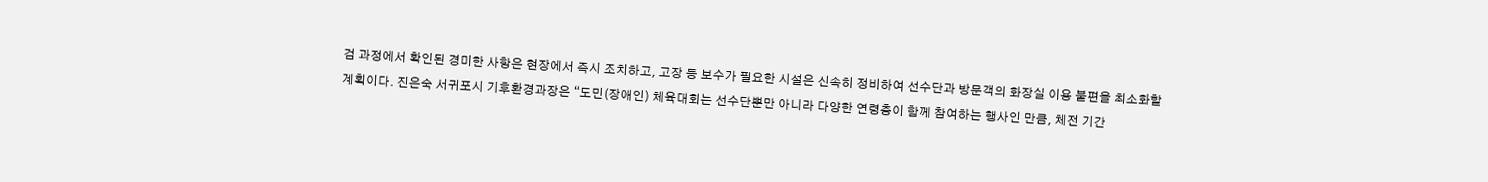검 과정에서 확인된 경미한 사항은 현장에서 즉시 조치하고, 고장 등 보수가 필요한 시설은 신속히 정비하여 선수단과 방문객의 화장실 이용 불편을 최소화할 계획이다. 진은숙 서귀포시 기후환경과장은 “도민(장애인) 체육대회는 선수단뿐만 아니라 다양한 연령층이 함께 참여하는 행사인 만큼, 체전 기간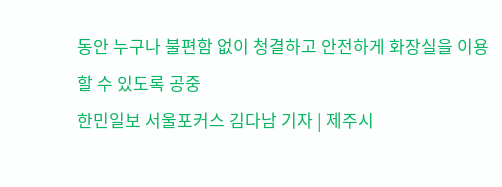동안 누구나 불편함 없이 청결하고 안전하게 화장실을 이용할 수 있도록 공중
한민일보 서울포커스 김다남 기자 | 제주시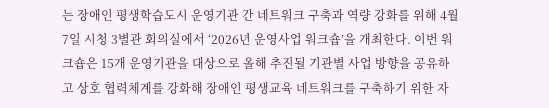는 장애인 평생학습도시 운영기관 간 네트워크 구축과 역량 강화를 위해 4월 7일 시청 3별관 회의실에서 ‘2026년 운영사업 워크숍’을 개최한다. 이번 워크숍은 15개 운영기관을 대상으로 올해 추진될 기관별 사업 방향을 공유하고 상호 협력체계를 강화해 장애인 평생교육 네트워크를 구축하기 위한 자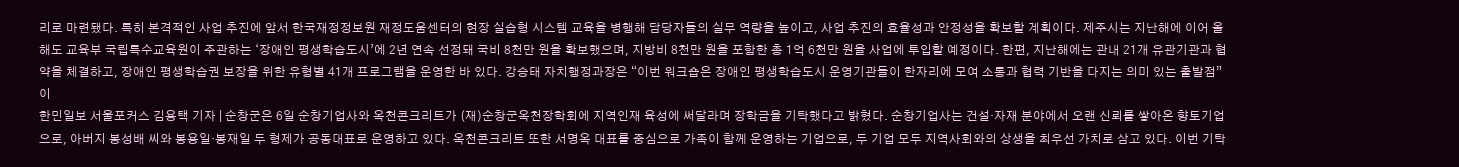리로 마련됐다. 특히 본격적인 사업 추진에 앞서 한국재정정보원 재정도움센터의 현장 실습형 시스템 교육을 병행해 담당자들의 실무 역량을 높이고, 사업 추진의 효율성과 안정성을 확보할 계획이다. 제주시는 지난해에 이어 올해도 교육부 국립특수교육원이 주관하는 ‘장애인 평생학습도시’에 2년 연속 선정돼 국비 8천만 원을 확보했으며, 지방비 8천만 원을 포함한 총 1억 6천만 원을 사업에 투입할 예정이다. 한편, 지난해에는 관내 21개 유관기관과 협약을 체결하고, 장애인 평생학습권 보장을 위한 유형별 41개 프로그램을 운영한 바 있다. 강승태 자치행정과장은 “이번 워크숍은 장애인 평생학습도시 운영기관들이 한자리에 모여 소통과 협력 기반을 다지는 의미 있는 출발점”이
한민일보 서울포커스 김용택 기자 | 순창군은 6일 순창기업사와 옥천콘크리트가 (재)순창군옥천장학회에 지역인재 육성에 써달라며 장학금을 기탁했다고 밝혔다. 순창기업사는 건설·자재 분야에서 오랜 신뢰를 쌓아온 향토기업으로, 아버지 봉성배 씨와 봉용일·봉재일 두 형제가 공동대표로 운영하고 있다. 옥천콘크리트 또한 서명옥 대표를 중심으로 가족이 함께 운영하는 기업으로, 두 기업 모두 지역사회와의 상생을 최우선 가치로 삼고 있다. 이번 기탁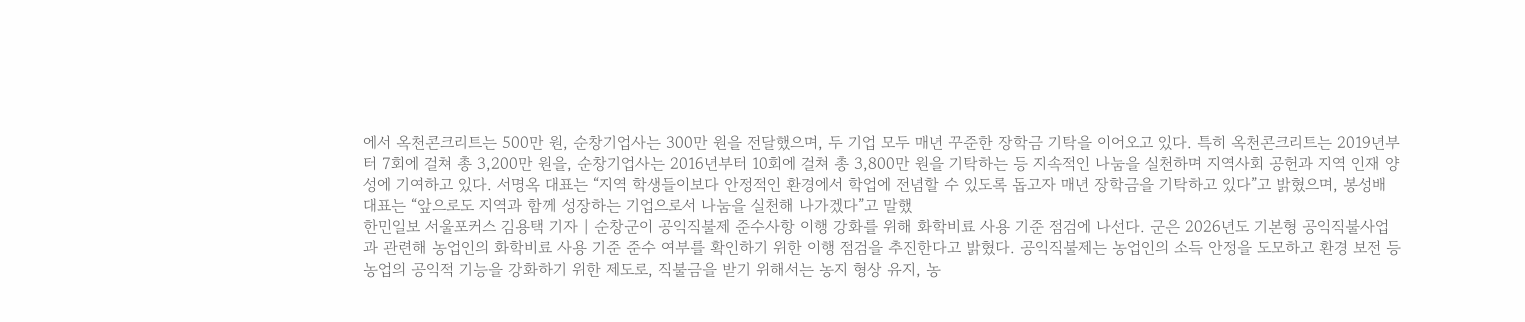에서 옥천콘크리트는 500만 원, 순창기업사는 300만 원을 전달했으며, 두 기업 모두 매년 꾸준한 장학금 기탁을 이어오고 있다. 특히 옥천콘크리트는 2019년부터 7회에 걸쳐 총 3,200만 원을, 순창기업사는 2016년부터 10회에 걸쳐 총 3,800만 원을 기탁하는 등 지속적인 나눔을 실천하며 지역사회 공헌과 지역 인재 양성에 기여하고 있다. 서명옥 대표는 “지역 학생들이보다 안정적인 환경에서 학업에 전념할 수 있도록 돕고자 매년 장학금을 기탁하고 있다”고 밝혔으며, 봉성배 대표는 “앞으로도 지역과 함께 성장하는 기업으로서 나눔을 실천해 나가겠다”고 말했
한민일보 서울포커스 김용택 기자 | 순창군이 공익직불제 준수사항 이행 강화를 위해 화학비료 사용 기준 점검에 나선다. 군은 2026년도 기본형 공익직불사업과 관련해 농업인의 화학비료 사용 기준 준수 여부를 확인하기 위한 이행 점검을 추진한다고 밝혔다. 공익직불제는 농업인의 소득 안정을 도모하고 환경 보전 등 농업의 공익적 기능을 강화하기 위한 제도로, 직불금을 받기 위해서는 농지 형상 유지, 농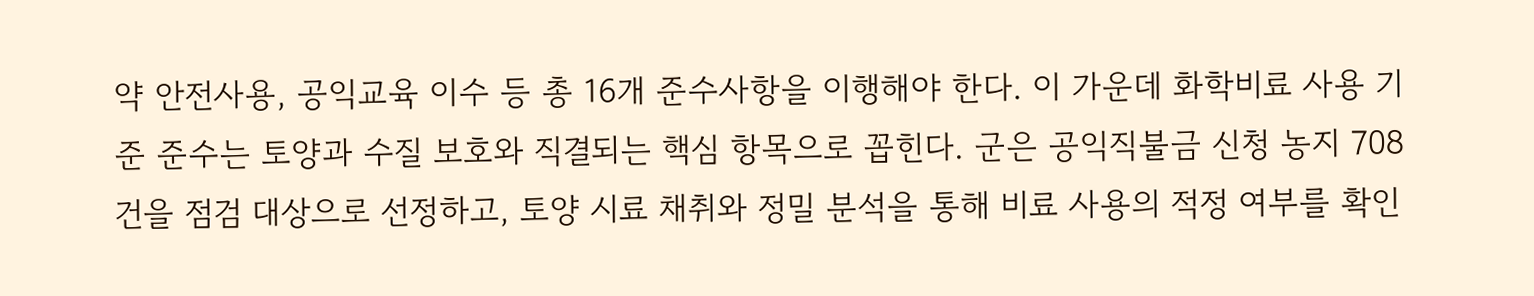약 안전사용, 공익교육 이수 등 총 16개 준수사항을 이행해야 한다. 이 가운데 화학비료 사용 기준 준수는 토양과 수질 보호와 직결되는 핵심 항목으로 꼽힌다. 군은 공익직불금 신청 농지 708건을 점검 대상으로 선정하고, 토양 시료 채취와 정밀 분석을 통해 비료 사용의 적정 여부를 확인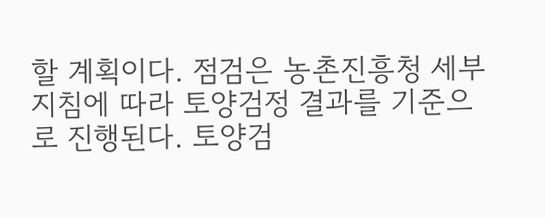할 계획이다. 점검은 농촌진흥청 세부 지침에 따라 토양검정 결과를 기준으로 진행된다. 토양검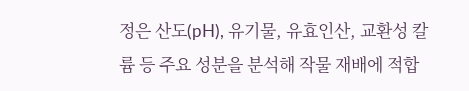정은 산도(pH), 유기물, 유효인산, 교환성 칼륨 등 주요 성분을 분석해 작물 재배에 적합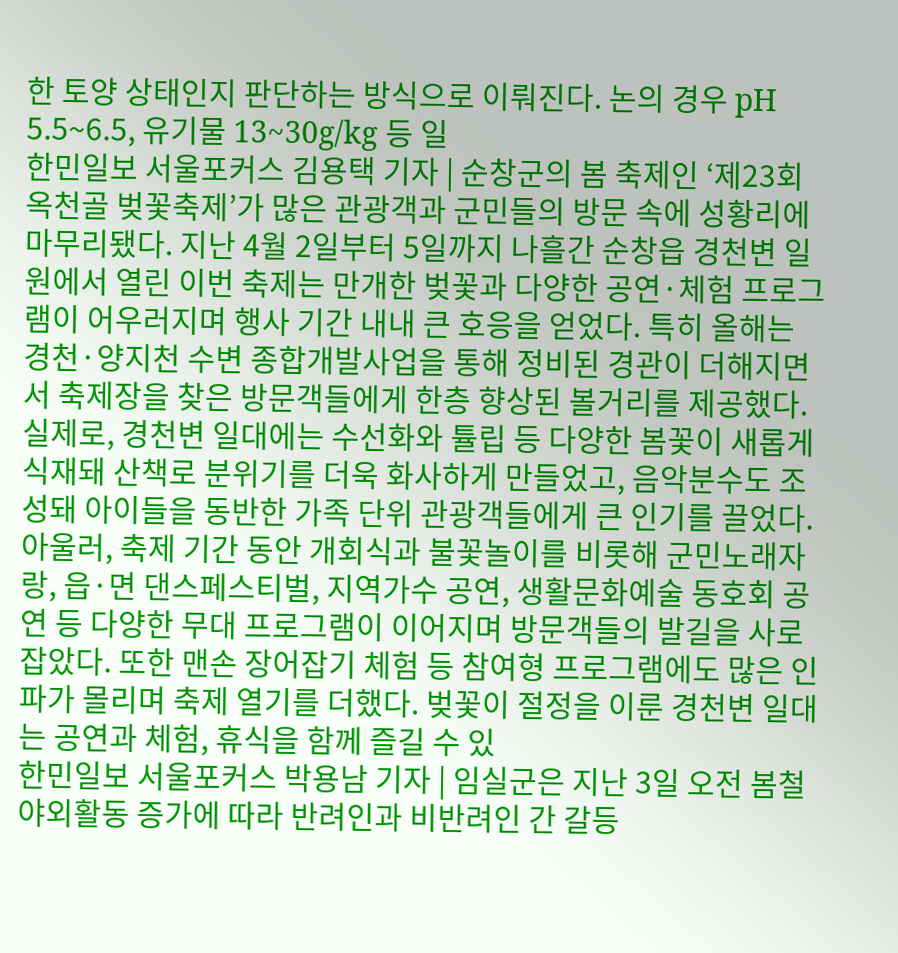한 토양 상태인지 판단하는 방식으로 이뤄진다. 논의 경우 pH 5.5~6.5, 유기물 13~30g/kg 등 일
한민일보 서울포커스 김용택 기자 | 순창군의 봄 축제인 ‘제23회 옥천골 벚꽃축제’가 많은 관광객과 군민들의 방문 속에 성황리에 마무리됐다. 지난 4월 2일부터 5일까지 나흘간 순창읍 경천변 일원에서 열린 이번 축제는 만개한 벚꽃과 다양한 공연·체험 프로그램이 어우러지며 행사 기간 내내 큰 호응을 얻었다. 특히 올해는 경천·양지천 수변 종합개발사업을 통해 정비된 경관이 더해지면서 축제장을 찾은 방문객들에게 한층 향상된 볼거리를 제공했다. 실제로, 경천변 일대에는 수선화와 튤립 등 다양한 봄꽃이 새롭게 식재돼 산책로 분위기를 더욱 화사하게 만들었고, 음악분수도 조성돼 아이들을 동반한 가족 단위 관광객들에게 큰 인기를 끌었다. 아울러, 축제 기간 동안 개회식과 불꽃놀이를 비롯해 군민노래자랑, 읍·면 댄스페스티벌, 지역가수 공연, 생활문화예술 동호회 공연 등 다양한 무대 프로그램이 이어지며 방문객들의 발길을 사로잡았다. 또한 맨손 장어잡기 체험 등 참여형 프로그램에도 많은 인파가 몰리며 축제 열기를 더했다. 벚꽃이 절정을 이룬 경천변 일대는 공연과 체험, 휴식을 함께 즐길 수 있
한민일보 서울포커스 박용남 기자 | 임실군은 지난 3일 오전 봄철 야외활동 증가에 따라 반려인과 비반려인 간 갈등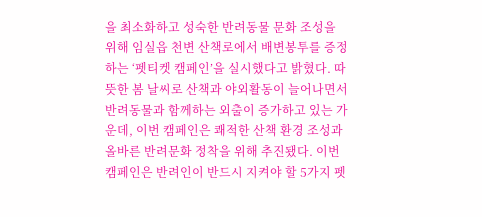을 최소화하고 성숙한 반려동물 문화 조성을 위해 임실읍 천변 산책로에서 배변봉투를 증정하는 ‘펫티켓 캠페인’을 실시했다고 밝혔다. 따뜻한 봄 날씨로 산책과 야외활동이 늘어나면서 반려동물과 함께하는 외출이 증가하고 있는 가운데, 이번 캠페인은 쾌적한 산책 환경 조성과 올바른 반려문화 정착을 위해 추진됐다. 이번 캠페인은 반려인이 반드시 지켜야 할 5가지 펫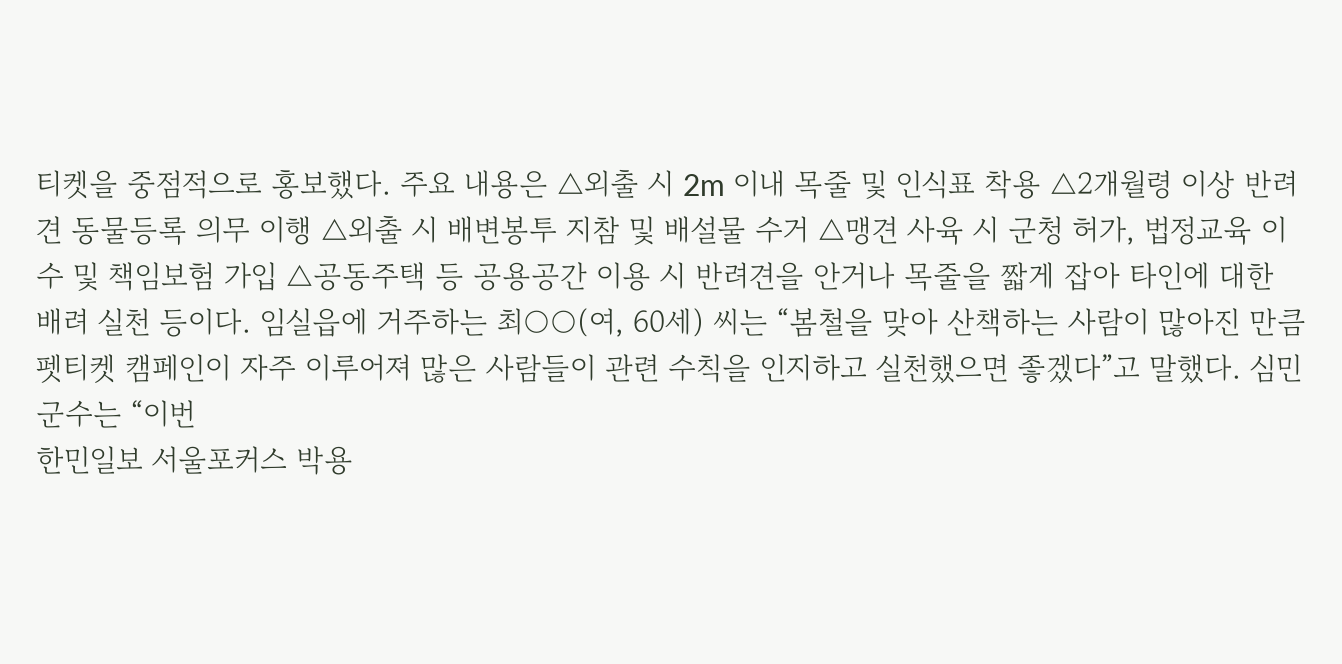티켓을 중점적으로 홍보했다. 주요 내용은 △외출 시 2m 이내 목줄 및 인식표 착용 △2개월령 이상 반려견 동물등록 의무 이행 △외출 시 배변봉투 지참 및 배설물 수거 △맹견 사육 시 군청 허가, 법정교육 이수 및 책임보험 가입 △공동주택 등 공용공간 이용 시 반려견을 안거나 목줄을 짧게 잡아 타인에 대한 배려 실천 등이다. 임실읍에 거주하는 최○○(여, 60세) 씨는 “봄철을 맞아 산책하는 사람이 많아진 만큼 펫티켓 캠페인이 자주 이루어져 많은 사람들이 관련 수칙을 인지하고 실천했으면 좋겠다”고 말했다. 심민 군수는 “이번
한민일보 서울포커스 박용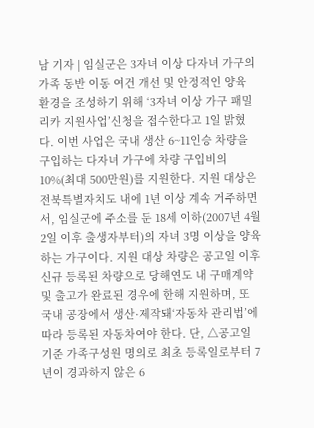남 기자 | 임실군은 3자녀 이상 다자녀 가구의 가족 동반 이동 여건 개선 및 안정적인 양육 환경을 조성하기 위해 ‘3자녀 이상 가구 패밀리카 지원사업’신청을 접수한다고 1일 밝혔다. 이번 사업은 국내 생산 6~11인승 차량을 구입하는 다자녀 가구에 차량 구입비의 10%(최대 500만원)를 지원한다. 지원 대상은 전북특별자치도 내에 1년 이상 계속 거주하면서, 임실군에 주소를 둔 18세 이하(2007년 4월 2일 이후 출생자부터)의 자녀 3명 이상을 양육하는 가구이다. 지원 대상 차량은 공고일 이후 신규 등록된 차량으로 당해연도 내 구매계약 및 출고가 완료된 경우에 한해 지원하며, 또 국내 공장에서 생산·제작돼‘자동차 관리법’에 따라 등록된 자동차여야 한다. 단, △공고일 기준 가족구성원 명의로 최초 등록일로부터 7년이 경과하지 않은 6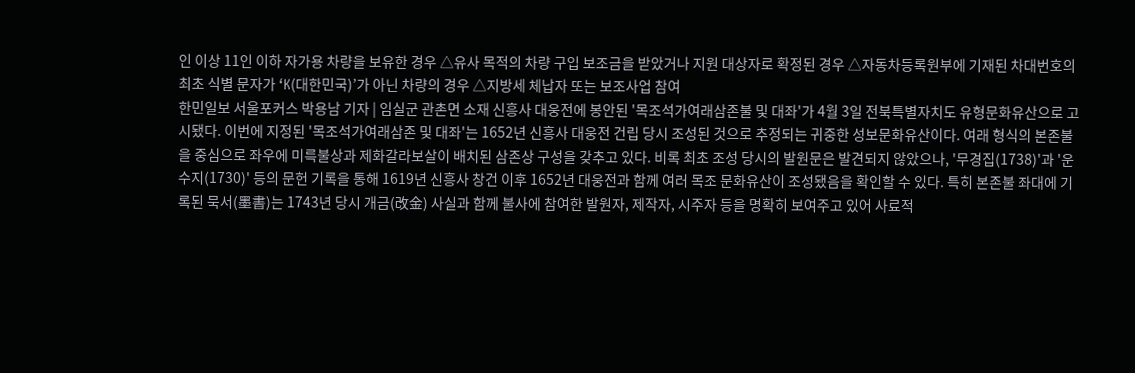인 이상 11인 이하 자가용 차량을 보유한 경우 △유사 목적의 차량 구입 보조금을 받았거나 지원 대상자로 확정된 경우 △자동차등록원부에 기재된 차대번호의 최초 식별 문자가 ‘K(대한민국)’가 아닌 차량의 경우 △지방세 체납자 또는 보조사업 참여
한민일보 서울포커스 박용남 기자 | 임실군 관촌면 소재 신흥사 대웅전에 봉안된 '목조석가여래삼존불 및 대좌'가 4월 3일 전북특별자치도 유형문화유산으로 고시됐다. 이번에 지정된 '목조석가여래삼존 및 대좌'는 1652년 신흥사 대웅전 건립 당시 조성된 것으로 추정되는 귀중한 성보문화유산이다. 여래 형식의 본존불을 중심으로 좌우에 미륵불상과 제화갈라보살이 배치된 삼존상 구성을 갖추고 있다. 비록 최초 조성 당시의 발원문은 발견되지 않았으나, '무경집(1738)'과 '운수지(1730)' 등의 문헌 기록을 통해 1619년 신흥사 창건 이후 1652년 대웅전과 함께 여러 목조 문화유산이 조성됐음을 확인할 수 있다. 특히 본존불 좌대에 기록된 묵서(墨書)는 1743년 당시 개금(改金) 사실과 함께 불사에 참여한 발원자, 제작자, 시주자 등을 명확히 보여주고 있어 사료적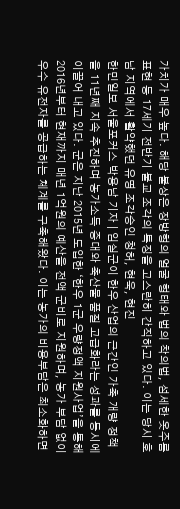가치가 매우 높다. 해당 불상은 장방형의 얼굴 형태와 법의 착의법, 섬세한 옷주름 표현 등 17세기 전반기 불교 조각의 특징을 고스란히 간직하고 있다. 이는 당시 호남 지역에서 활약했던 유명 조각승인 청허, 현욱, 현진
한민일보 서울포커스 박용남 기자 | 임실군이 한우 산업의 근간인 가축 개량 정책을 11년째 지속 추진하며 농가소득 증대와 축산물 품질 고급화라는 성과를 동시에 이끌어 내고 있다. 군은 지난 2015년 도입한 ‘한우 1군 우량정액 지원사업’을 통해2016년부터 현재까지 매년 1억원의 예산을 전액 군비로 지원하며, 농가 부담 없이 우수 유전자를 공급하는 체계를 구축해왔다. 이는 농가의 비용부담은 최소화하면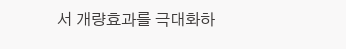서 개량효과를 극대화하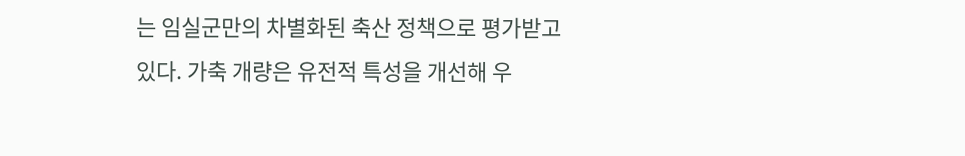는 임실군만의 차별화된 축산 정책으로 평가받고 있다. 가축 개량은 유전적 특성을 개선해 우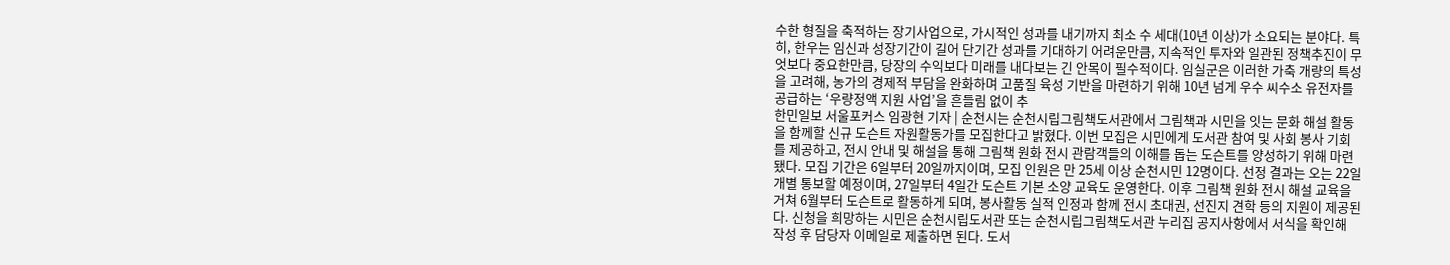수한 형질을 축적하는 장기사업으로, 가시적인 성과를 내기까지 최소 수 세대(10년 이상)가 소요되는 분야다. 특히, 한우는 임신과 성장기간이 길어 단기간 성과를 기대하기 어려운만큼, 지속적인 투자와 일관된 정책추진이 무엇보다 중요한만큼, 당장의 수익보다 미래를 내다보는 긴 안목이 필수적이다. 임실군은 이러한 가축 개량의 특성을 고려해, 농가의 경제적 부담을 완화하며 고품질 육성 기반을 마련하기 위해 10년 넘게 우수 씨수소 유전자를 공급하는 ‘우량정액 지원 사업’을 흔들림 없이 추
한민일보 서울포커스 임광현 기자 | 순천시는 순천시립그림책도서관에서 그림책과 시민을 잇는 문화 해설 활동을 함께할 신규 도슨트 자원활동가를 모집한다고 밝혔다. 이번 모집은 시민에게 도서관 참여 및 사회 봉사 기회를 제공하고, 전시 안내 및 해설을 통해 그림책 원화 전시 관람객들의 이해를 돕는 도슨트를 양성하기 위해 마련됐다. 모집 기간은 6일부터 20일까지이며, 모집 인원은 만 25세 이상 순천시민 12명이다. 선정 결과는 오는 22일 개별 통보할 예정이며, 27일부터 4일간 도슨트 기본 소양 교육도 운영한다. 이후 그림책 원화 전시 해설 교육을 거쳐 6월부터 도슨트로 활동하게 되며, 봉사활동 실적 인정과 함께 전시 초대권, 선진지 견학 등의 지원이 제공된다. 신청을 희망하는 시민은 순천시립도서관 또는 순천시립그림책도서관 누리집 공지사항에서 서식을 확인해 작성 후 담당자 이메일로 제출하면 된다. 도서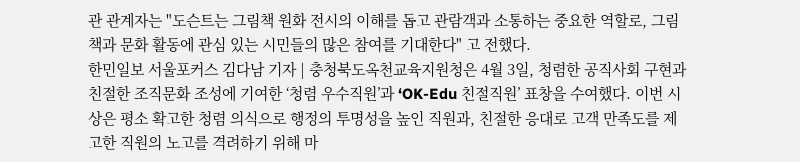관 관계자는 "도슨트는 그림책 원화 전시의 이해를 돕고 관람객과 소통하는 중요한 역할로, 그림책과 문화 활동에 관심 있는 시민들의 많은 참여를 기대한다" 고 전했다.
한민일보 서울포커스 김다남 기자 | 충청북도옥천교육지원청은 4월 3일, 청렴한 공직사회 구현과 친절한 조직문화 조성에 기여한 ‘청렴 우수직원’과 ‘OK-Edu 친절직원’ 표창을 수여했다. 이번 시상은 평소 확고한 청렴 의식으로 행정의 투명성을 높인 직원과, 친절한 응대로 고객 만족도를 제고한 직원의 노고를 격려하기 위해 마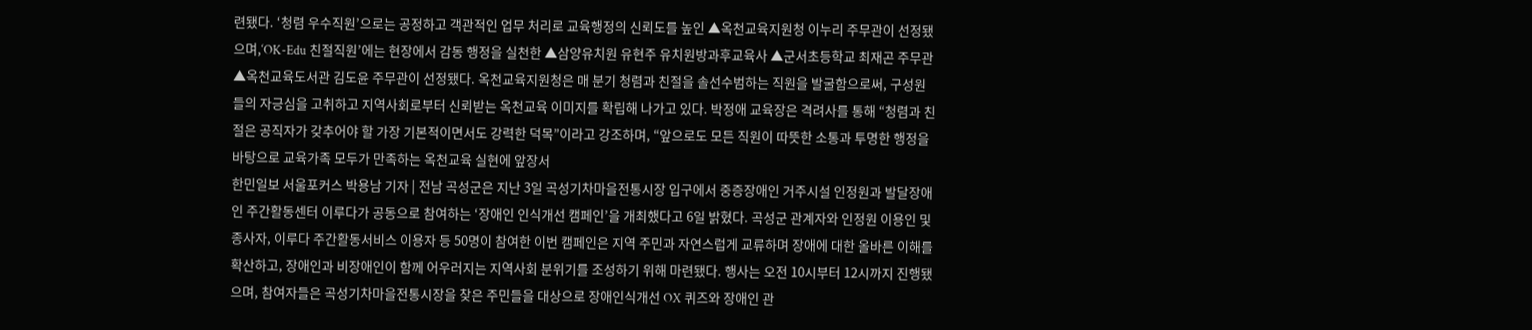련됐다. ‘청렴 우수직원’으로는 공정하고 객관적인 업무 처리로 교육행정의 신뢰도를 높인 ▲옥천교육지원청 이누리 주무관이 선정됐으며,‘OK-Edu 친절직원’에는 현장에서 감동 행정을 실천한 ▲삼양유치원 유현주 유치원방과후교육사 ▲군서초등학교 최재곤 주무관 ▲옥천교육도서관 김도윤 주무관이 선정됐다. 옥천교육지원청은 매 분기 청렴과 친절을 솔선수범하는 직원을 발굴함으로써, 구성원들의 자긍심을 고취하고 지역사회로부터 신뢰받는 옥천교육 이미지를 확립해 나가고 있다. 박정애 교육장은 격려사를 통해 “청렴과 친절은 공직자가 갖추어야 할 가장 기본적이면서도 강력한 덕목”이라고 강조하며, “앞으로도 모든 직원이 따뜻한 소통과 투명한 행정을 바탕으로 교육가족 모두가 만족하는 옥천교육 실현에 앞장서
한민일보 서울포커스 박용남 기자 | 전남 곡성군은 지난 3일 곡성기차마을전통시장 입구에서 중증장애인 거주시설 인정원과 발달장애인 주간활동센터 이루다가 공동으로 참여하는 ‘장애인 인식개선 캠페인’을 개최했다고 6일 밝혔다. 곡성군 관계자와 인정원 이용인 및 종사자, 이루다 주간활동서비스 이용자 등 50명이 참여한 이번 캠페인은 지역 주민과 자연스럽게 교류하며 장애에 대한 올바른 이해를 확산하고, 장애인과 비장애인이 함께 어우러지는 지역사회 분위기를 조성하기 위해 마련됐다. 행사는 오전 10시부터 12시까지 진행됐으며, 참여자들은 곡성기차마을전통시장을 찾은 주민들을 대상으로 장애인식개선 OX 퀴즈와 장애인 관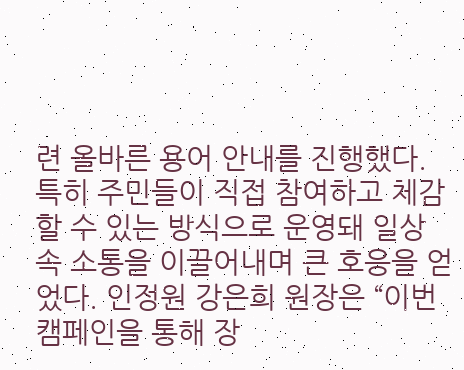련 올바른 용어 안내를 진행했다. 특히 주민들이 직접 참여하고 체감할 수 있는 방식으로 운영돼 일상 속 소통을 이끌어내며 큰 호응을 얻었다. 인정원 강은희 원장은 “이번 캠페인을 통해 장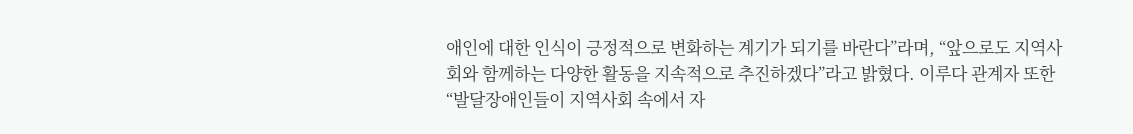애인에 대한 인식이 긍정적으로 변화하는 계기가 되기를 바란다”라며, “앞으로도 지역사회와 함께하는 다양한 활동을 지속적으로 추진하겠다”라고 밝혔다. 이루다 관계자 또한 “발달장애인들이 지역사회 속에서 자